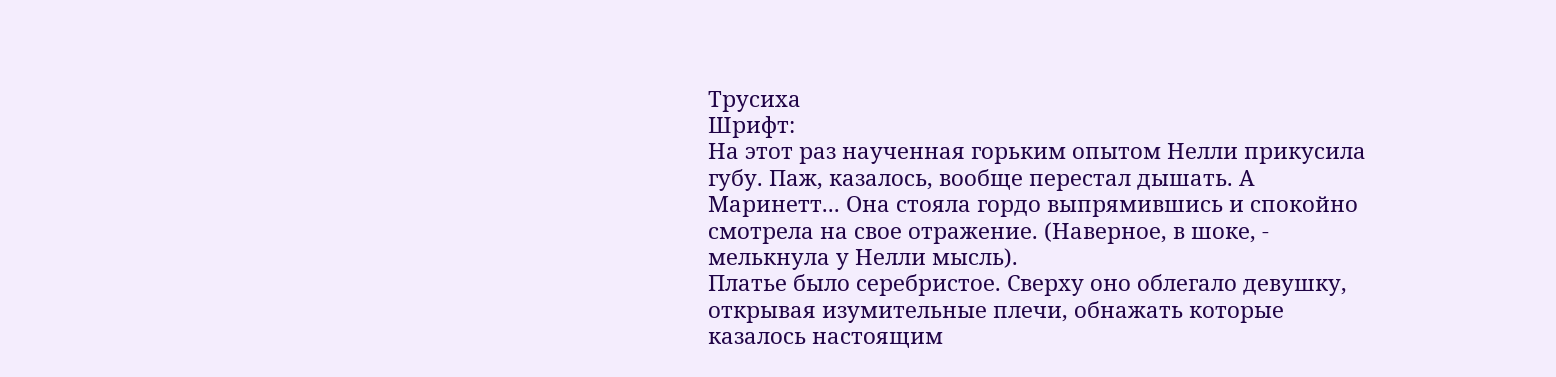Трусиха
Шрифт:
На этот раз наученная горьким опытом Нелли прикусила губу. Паж, казалось, вообще перестал дышать. А Маринетт... Она стояла гордо выпрямившись и спокойно смотрела на свое отражение. (Наверное, в шоке, - мелькнула у Нелли мысль).
Платье было серебристое. Сверху оно облегало девушку, открывая изумительные плечи, обнажать которые казалось настоящим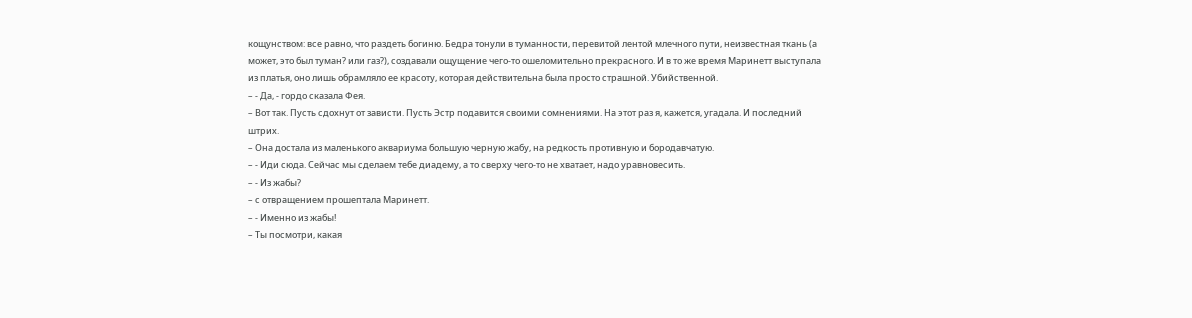кощунством: все равно, что раздеть богиню. Бедра тонули в туманности, перевитой лентой млечного пути, неизвестная ткань (а может, это был туман? или газ?), создавали ощущение чего-то ошеломительно прекрасного. И в то же время Маринетт выступала из платья, оно лишь обрамляло ее красоту, которая действительна была просто страшной. Убийственной.
– - Да, - гордо сказала Фея.
– Вот так. Пусть сдохнут от зависти. Пусть Эстр подавится своими сомнениями. На этот раз я, кажется, угадала. И последний штрих.
– Она достала из маленького аквариума большую черную жабу, на редкость противную и бородавчатую.
– - Иди сюда. Сейчас мы сделаем тебе диадему, а то сверху чего-то не хватает, надо уравновесить.
– - Из жабы?
– с отвращением прошептала Маринетт.
– - Именно из жабы!
– Ты посмотри, какая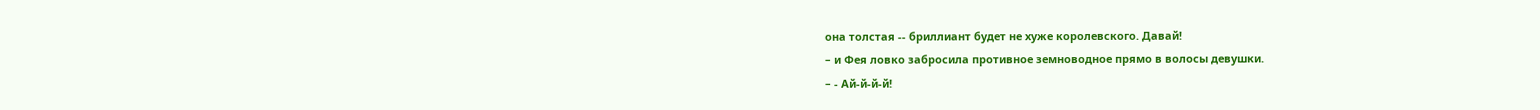она толстая -- бриллиант будет не хуже королевского. Давай!
– и Фея ловко забросила противное земноводное прямо в волосы девушки.
– - Ай-й-й-й!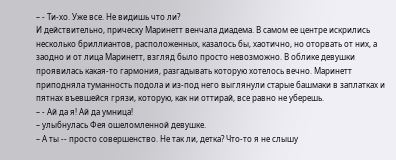– - Ти-хо. Уже все. Не видишь что ли?
И действительно, прическу Маринетт венчала диадема. В самом ее центре искрились несколько бриллиантов, расположенных, казалось бы, хаотично, но оторвать от них, а заодно и от лица Маринетт, взгляд было просто невозможно. В облике девушки проявилась какая-то гармония, разгадывать которую хотелось вечно. Маринетт приподняла туманность подола и из-под него выглянули старые башмаки в заплатках и пятнах въевшейся грязи, которую, как ни оттирай, все равно не уберешь.
– - Ай да я! Ай да умница!
– улыбнулась Фея ошеломленной девушке.
– А ты -- просто совершенство. Не так ли, детка? Что-то я не слышу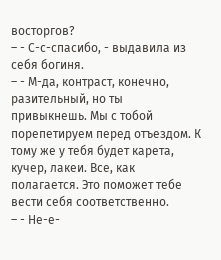восторгов?
– - С-с-спасибо, - выдавила из себя богиня.
– - М-да, контраст, конечно, разительный, но ты привыкнешь. Мы с тобой порепетируем перед отъездом. К тому же у тебя будет карета, кучер, лакеи. Все, как полагается. Это поможет тебе вести себя соответственно.
– - Не-е-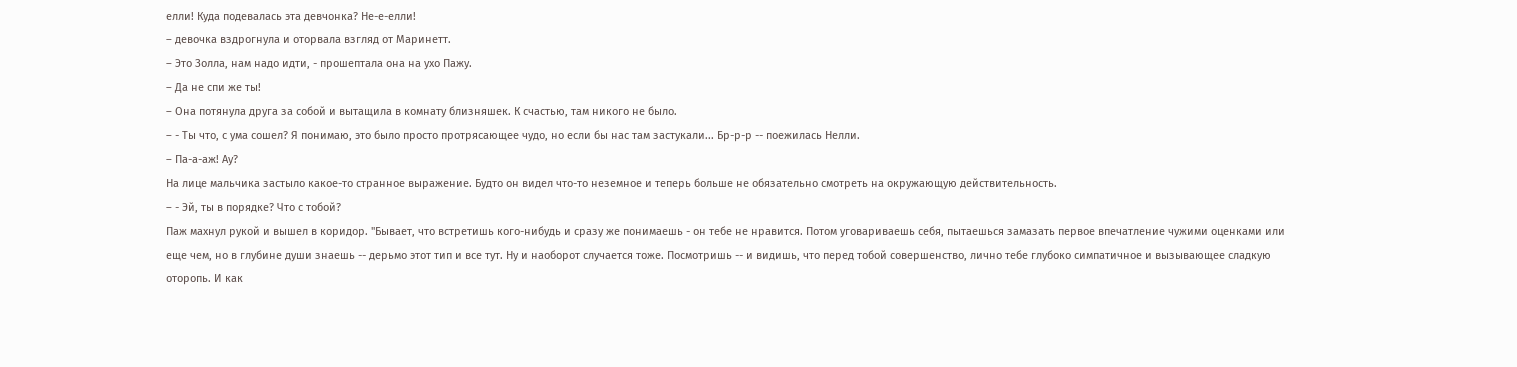елли! Куда подевалась эта девчонка? Не-е-елли!
– девочка вздрогнула и оторвала взгляд от Маринетт.
– Это Золла, нам надо идти, - прошептала она на ухо Пажу.
– Да не спи же ты!
– Она потянула друга за собой и вытащила в комнату близняшек. К счастью, там никого не было.
– - Ты что, с ума сошел? Я понимаю, это было просто протрясающее чудо, но если бы нас там застукали... Бр-р-р -- поежилась Нелли.
– Па-а-аж! Ау?
На лице мальчика застыло какое-то странное выражение. Будто он видел что-то неземное и теперь больше не обязательно смотреть на окружающую действительность.
– - Эй, ты в порядке? Что с тобой?
Паж махнул рукой и вышел в коридор. "Бывает, что встретишь кого-нибудь и сразу же понимаешь - он тебе не нравится. Потом уговариваешь себя, пытаешься замазать первое впечатление чужими оценками или еще чем, но в глубине души знаешь -- дерьмо этот тип и все тут. Ну и наоборот случается тоже. Посмотришь -- и видишь, что перед тобой совершенство, лично тебе глубоко симпатичное и вызывающее сладкую оторопь. И как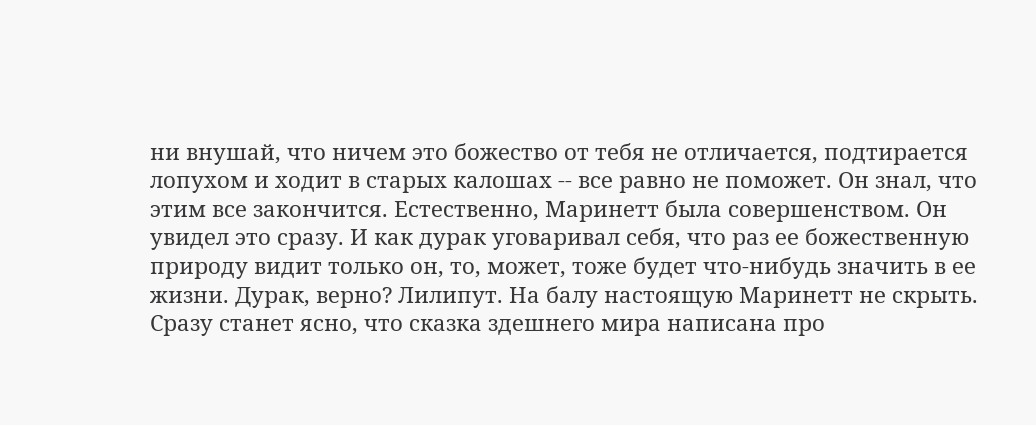ни внушай, что ничем это божество от тебя не отличается, подтирается лопухом и ходит в старых калошах -- все равно не поможет. Он знал, что этим все закончится. Естественно, Маринетт была совершенством. Он увидел это сразу. И как дурак уговаривал себя, что раз ее божественную природу видит только он, то, может, тоже будет что-нибудь значить в ее жизни. Дурак, верно? Лилипут. На балу настоящую Маринетт не скрыть. Сразу станет ясно, что сказка здешнего мира написана про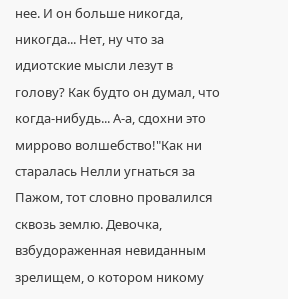нее. И он больше никогда, никогда... Нет, ну что за идиотские мысли лезут в голову? Как будто он думал, что когда-нибудь... А-а, сдохни это
миррово волшебство!"Как ни старалась Нелли угнаться за Пажом, тот словно провалился сквозь землю. Девочка, взбудораженная невиданным зрелищем, о котором никому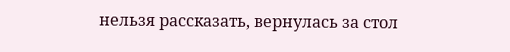нельзя рассказать, вернулась за стол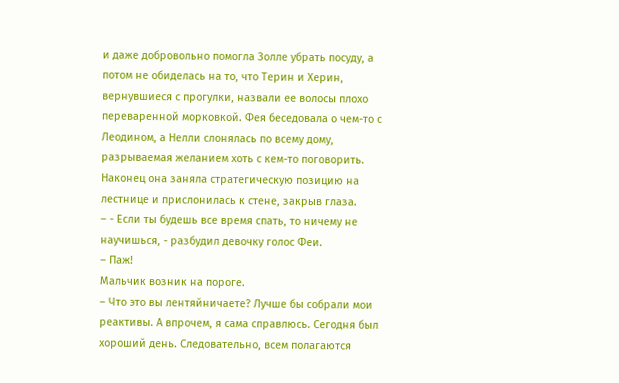и даже добровольно помогла Золле убрать посуду, а потом не обиделась на то, что Терин и Херин, вернувшиеся с прогулки, назвали ее волосы плохо переваренной морковкой. Фея беседовала о чем-то с Леодином, а Нелли слонялась по всему дому, разрываемая желанием хоть с кем-то поговорить. Наконец она заняла стратегическую позицию на лестнице и прислонилась к стене, закрыв глаза.
– - Если ты будешь все время спать, то ничему не научишься, - разбудил девочку голос Феи.
– Паж!
Мальчик возник на пороге.
– Что это вы лентяйничаете? Лучше бы собрали мои реактивы. А впрочем, я сама справлюсь. Сегодня был хороший день. Следовательно, всем полагаются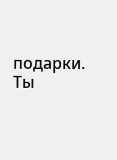подарки. Ты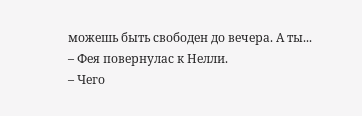можешь быть свободен до вечера. А ты...
– Фея повернулас к Нелли.
– Чего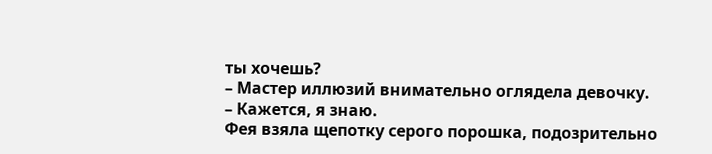ты хочешь?
– Мастер иллюзий внимательно оглядела девочку.
– Кажется, я знаю.
Фея взяла щепотку серого порошка, подозрительно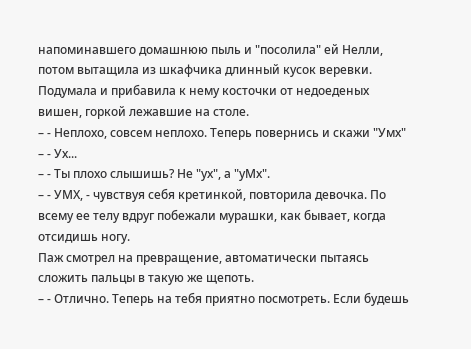напоминавшего домашнюю пыль и "посолила" ей Нелли, потом вытащила из шкафчика длинный кусок веревки. Подумала и прибавила к нему косточки от недоеденых вишен, горкой лежавшие на столе.
– - Неплохо, совсем неплохо. Теперь повернись и скажи "Умх"
– - Ух...
– - Ты плохо слышишь? Не "ух", а "уМх".
– - УМХ, - чувствуя себя кретинкой, повторила девочка. По всему ее телу вдруг побежали мурашки, как бывает, когда отсидишь ногу.
Паж смотрел на превращение, автоматически пытаясь сложить пальцы в такую же щепоть.
– - Отлично. Теперь на тебя приятно посмотреть. Если будешь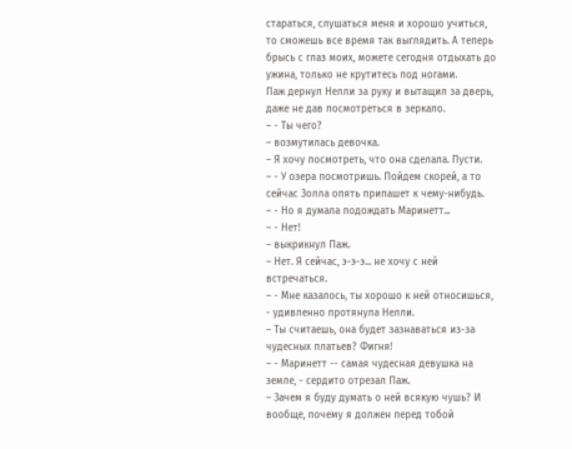стараться, слушаться меня и хорошо учиться, то сможешь все время так выглядить. А теперь брысь с глаз моих, можете сегодня отдыхать до ужина, только не крутитесь под ногами.
Паж дернул Нелли за руку и вытащил за дверь, даже не дав посмотреться в зеркало.
– - Ты чего?
– возмутилась девочка.
– Я хочу посмотреть, что она сделала. Пусти.
– - У озера посмотришь. Пойдем скорей, а то сейчас Золла опять припашет к чему-нибудь.
– - Но я думала подождать Маринетт...
– - Нет!
– выкрикнул Паж.
– Нет. Я сейчас, э-э-э... не хочу с ней встречаться.
– - Мне казалось, ты хорошо к ней относишься, - удивленно протянула Нелли.
– Ты считаешь, она будет зазнаваться из-за чудесных платьев? Фигня!
– - Маринетт -- самая чудесная девушка на земле, - сердито отрезал Паж.
– Зачем я буду думать о ней всякую чушь? И вообще, почему я должен перед тобой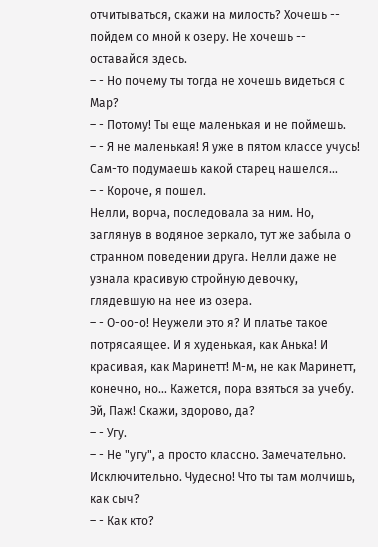отчитываться, скажи на милость? Хочешь -- пойдем со мной к озеру. Не хочешь -- оставайся здесь.
– - Но почему ты тогда не хочешь видеться с Мар?
– - Потому! Ты еще маленькая и не поймешь.
– - Я не маленькая! Я уже в пятом классе учусь! Сам-то подумаешь какой старец нашелся...
– - Короче, я пошел.
Нелли, ворча, последовала за ним. Но, заглянув в водяное зеркало, тут же забыла о странном поведении друга. Нелли даже не узнала красивую стройную девочку, глядевшую на нее из озера.
– - О-оо-о! Неужели это я? И платье такое потрясаящее. И я худенькая, как Анька! И красивая, как Маринетт! М-м, не как Маринетт, конечно, но... Кажется, пора взяться за учебу. Эй, Паж! Скажи, здорово, да?
– - Угу.
– - Не "угу", а просто классно. Замечательно. Исключительно. Чудесно! Что ты там молчишь, как сыч?
– - Как кто?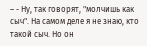– - Ну, так говорят, "молчишь как сыч". На самом деле я не знаю, кто такой сыч. Но он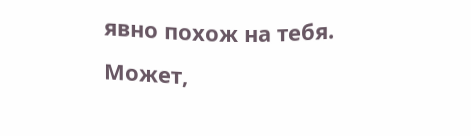явно похож на тебя. Может,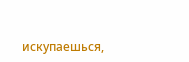искупаешься,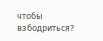чтобы взбодриться?